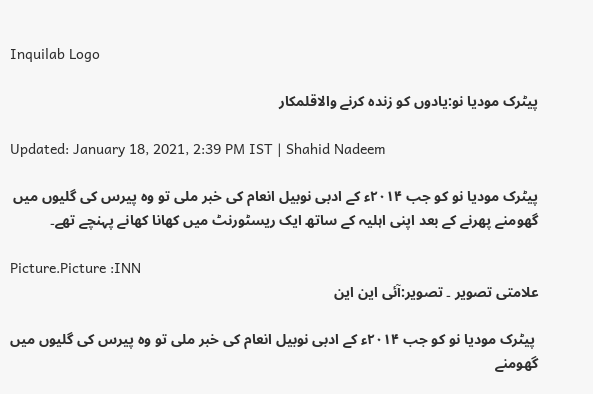Inquilab Logo

پیٹرک مودیا نو:یادوں کو زندہ کرنے والاقلمکار

Updated: January 18, 2021, 2:39 PM IST | Shahid Nadeem

پیٹرک مودیا نو کو جب ۲۰۱۴ء کے ادبی نوبیل انعام کی خبر ملی تو وہ پیرس کی گلیوں میں گھومنے پھرنے کے بعد اپنی اہلیہ کے ساتھ ایک ریسٹورنٹ میں کھانا کھانے پہنچے تھے۔

Picture.Picture :INN
علامتی تصویر ۔ تصویر:آئی این این

 پیٹرک مودیا نو کو جب ۲۰۱۴ء کے ادبی نوبیل انعام کی خبر ملی تو وہ پیرس کی گلیوں میں گھومنے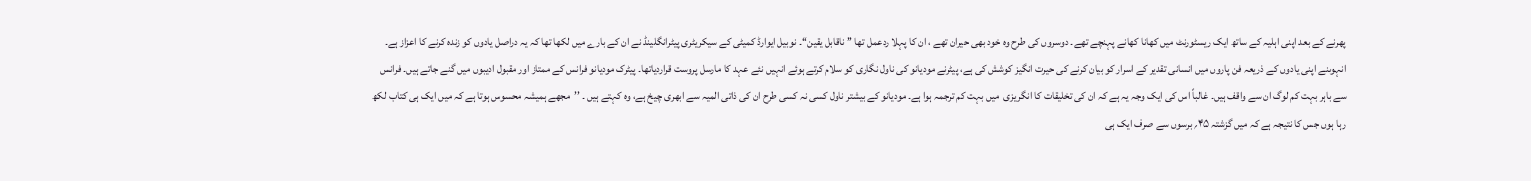پھرنے کے بعد اپنی اہلیہ کے ساتھ ایک ریسٹورنٹ میں کھانا کھانے پہنچے تھے۔ دوسروں کی طرح وہ خود بھی حیران تھے ، ان کا پہلا ردعمل تھا ’’ ناقابل یقین‘‘۔ نوبیل ایوارڈ کمیٹی کے سیکریٹری پیٹرانگلینڈ نے ان کے بارے میں لکھا تھا کہ یہ دراصل یادوں کو زندہ کرنے کا اعزاز ہے۔ انہوںنے اپنی یادوں کے ذریعہ فن پاروں میں انسانی تقدیر کے اسرار کو بیان کرنے کی حیرت انگیز کوشش کی ہے، پیٹرنے مودیانو کی ناول نگاری کو سلام کرتے ہوئے انہیں نئے عہد کا مارسل پروست قراردیاتھا۔ پیٹرک مودیانو فرانس کے ممتاز اور مقبول ادیبوں میں گنے جاتے ہیں۔ فرانس سے باہر بہت کم لوگ ان سے واقف ہیں۔ غالباً اس کی ایک وجہ یہ ہے کہ ان کی تخلیقات کا انگریزی  میں بہت کم ترجمہ ہوا ہے۔ مودیانو کے بیشتر ناول کسی نہ کسی طرح ان کی ذاتی المیہ سے ابھری چیخ ہے، وہ کہتے ہیں ۔ ’’مجھے ہمیشہ محسوس ہوتا ہے کہ میں ایک ہی کتاب لکھ رہا ہوں جس کا نتیجہ ہے کہ میں گزشتہ ۴۵؍ برسوں سے صرف ایک ہی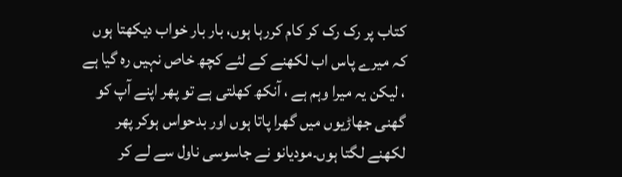کتاب پر رک رک کر کام کررہا ہوں، بار بار خواب دیکھتا ہوں کہ میرے پاس اب لکھنے کے لئے کچھ خاص نہیں رہ گیا ہے  ، لیکن یہ میرا وہم ہے ، آنکھ کھلتی ہے تو پھر اپنے آپ کو گھنی جھاڑیوں میں گھرا پاتا ہوں اور بدحواس ہوکر پھر لکھنے لگتا ہوں۔مودیانو نے جاسوسی ناول سے لے کر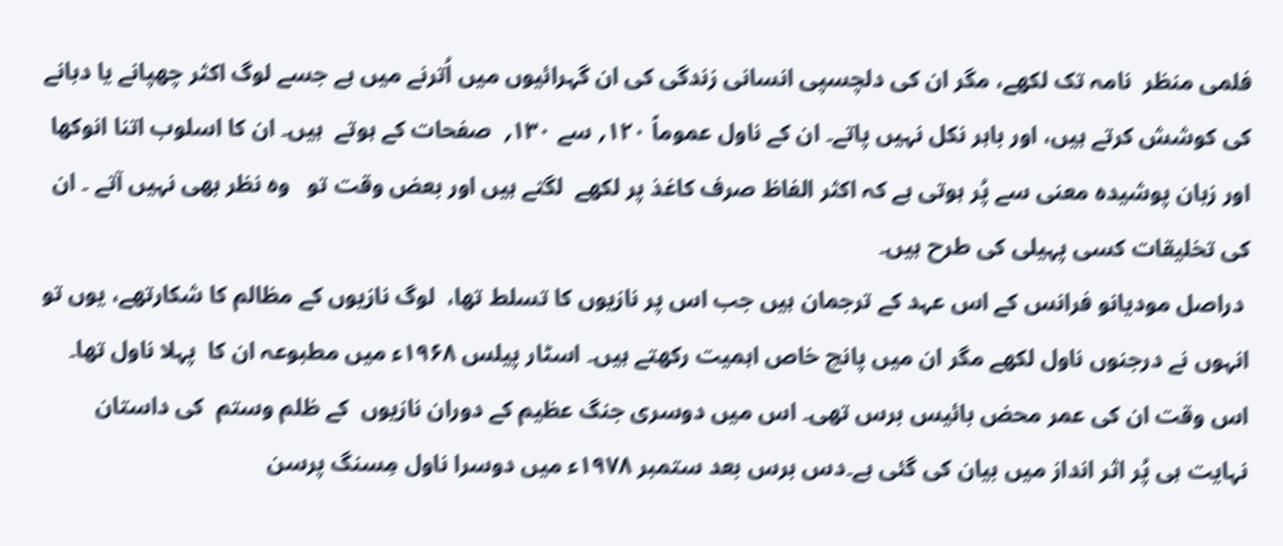فلمی منظر  نامہ تک لکھے، مگر ان کی دلچسپی انسانی زندگی کی ان گہرائیوں میں اُترنے میں ہے جسے لوگ اکثر چھپانے یا دبانے کی کوشش کرتے ہیں، اور باہر نکل نہیں پاتے۔ ان کے ناول عموماً ۱۲۰؍ سے ۱۳۰؍  صفحات کے ہوتے  ہیں۔ ان کا اسلوب اتنا انوکھا اور زبان پوشیدہ معنی سے پُر ہوتی ہے کہ اکثر الفاظ صرف کاغذ پر لکھے  لگتے ہیں اور بعض وقت تو   وہ نظر بھی نہیں آتے ۔ ان کی تخلیقات کسی پہیلی کی طرح ہیں۔
 دراصل مودیانو فرانس کے اس عہد کے ترجمان ہیں جب اس پر نازیوں کا تسلط تھا،  لوگ نازیوں کے مظالم کا شکارتھے، یوں تو انہوں نے درجنوں ناول لکھے مگر ان میں پانچ خاص اہمیت رکھتے ہیں۔ اسٹار پیلس ۱۹۶۸ء میں مطبوعہ ان کا  پہلا ناول تھا۔ اس وقت ان کی عمر محض بائیس برس تھی۔ اس میں دوسری جنگ عظیم کے دوران نازیوں  کے ظلم وستم  کی داستان  نہایت ہی پُر اثر انداز میں بیان کی گئی ہے۔دس برس بعد ستمبر ۱۹۷۸ء میں دوسرا ناول مِسنگ پرسن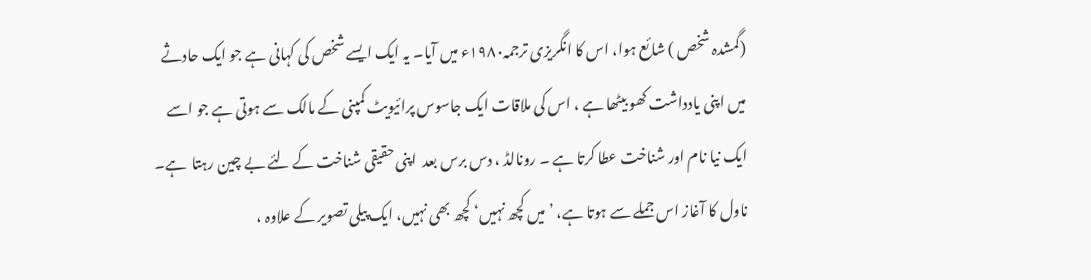(گمشدہ شخص ) شائع ہوا، اس کا انگریزی ترجمہ۱۹۸۰ء میں آیا۔ یہ ایک ایسے شخص کی کہانی ہے جو ایک حادثے میں اپنی یادداشت کھو بیٹھا ہے ، اس کی ملاقات ایک جاسوس پرائیویٹ کمپنی کے مالک سے ہوتی ہے جو اسے  ایک نیا نام اور شناخت عطا کرتا ہے ۔ رونالڈ ، دس برس بعد  اپنی حقیقی شناخت کے لئے بے چین رہتا  ہے۔ ناول کا آغاز اس جملے سے ہوتا ہے، ’میں کچھ نہیں‘ کچھ بھی نہیں، ایک پیلی تصویر کے علاوہ ،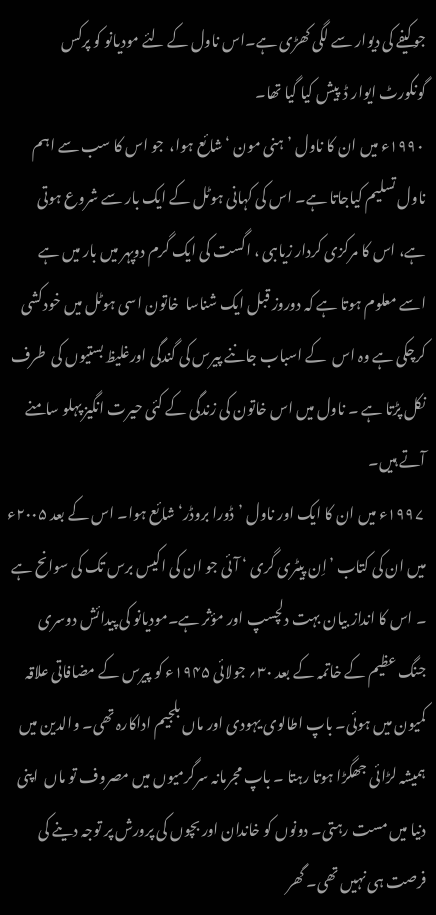جو کیفے کی دیوار سے لگی کھڑی ہے۔اس ناول کے لئے مودیانو کو پرکس گونکورٹ ایوار ڈ  پیش کیا گیا تھا۔
 ۱۹۹۰ء میں ان کا ناول ’ہنی مون ‘ شائع ہوا،  جو اس کا سب سے اہم ناول تسلیم کیاجاتا ہے۔ اس کی کہانی ہوٹل کے ایک بار سے شروع ہوتی ہے، اس کا مرکزی کردار زیاںبی ، اگست کی ایک گرم دوپہر میں بار میں ہے اسے معلوم ہوتا ہے کہ دوروز قبل ایک شناسا  خاتون اسی ہوٹل میں خودکشی کرچکی ہے وہ اس  کے اسباب جاننے پیرس کی گندگی اورغلیظ بستیوں کی  طرف نکل پڑتا ہے ۔ ناول میں اس خاتون کی زندگی کے کئی حیرت انگیز پہلو سامنے آتے ہیں۔
 ۱۹۹۷ء میں ان کا ایک اور ناول ’ڈورا بروڈر‘ شائع ہوا۔ اس کے بعد ۲۰۰۵ء میں ان کی کتاب ’اِن پیٹری گری ‘ آئی جو ان کی اکیس برس تک کی سوانح ہے ۔ اس کا انداز بیان بہت دلچسپ اور مؤثر ہے۔مودیانو کی پیدائش دوسری جنگ عظیم کے خاتمہ کے بعد ۳۰؍ جولائی ۱۹۴۵ء کو پیرس کے مضافاتی علاقہ کمیون میں ہوئی۔ باپ اطالوی یہودی اور ماں بلجیم اداکارہ تھی۔ والدین میں ہمیشہ لڑائی جھگڑا ہوتا رہتا ۔ باپ مجرمانہ سرگرمیوں میں مصروف تو ماں  اپنی دنیا میں مست رہتی۔ دونوں کو خاندان اور بچوں کی پرورش پر توجہ دینے کی فرصت ہی نہیں تھی۔ گھر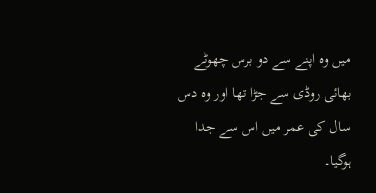میں وہ اپنے سے دو برس چھوٹے  بھائی روڈی سے جڑا تھا اور وہ دس سال کی عمر میں اس سے جدا ہوگیا۔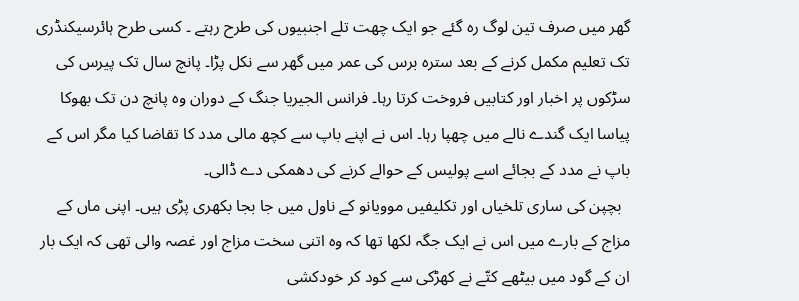گھر میں صرف تین لوگ رہ گئے جو ایک چھت تلے اجنبیوں کی طرح رہتے ۔ کسی طرح ہائرسیکنڈری تک تعلیم مکمل کرنے کے بعد سترہ برس کی عمر میں گھر سے نکل پڑا۔ پانچ سال تک پیرس کی سڑکوں پر اخبار اور کتابیں فروخت کرتا رہا۔ فرانس الجیریا جنگ کے دوران وہ پانچ دن تک بھوکا پیاسا ایک گندے نالے میں چھپا رہا۔ اس نے اپنے باپ سے کچھ مالی مدد کا تقاضا کیا مگر اس کے باپ نے مدد کے بجائے اسے پولیس کے حوالے کرنے کی دھمکی دے ڈالی۔
  بچپن کی ساری تلخیاں اور تکلیفیں موویانو کے ناول میں جا بجا بکھری پڑی ہیں۔ اپنی ماں کے مزاج کے بارے میں اس نے ایک جگہ لکھا تھا کہ وہ اتنی سخت مزاج اور غصہ والی تھی کہ ایک بار ان کے گود میں بیٹھے کتّے نے کھڑکی سے کود کر خودکشی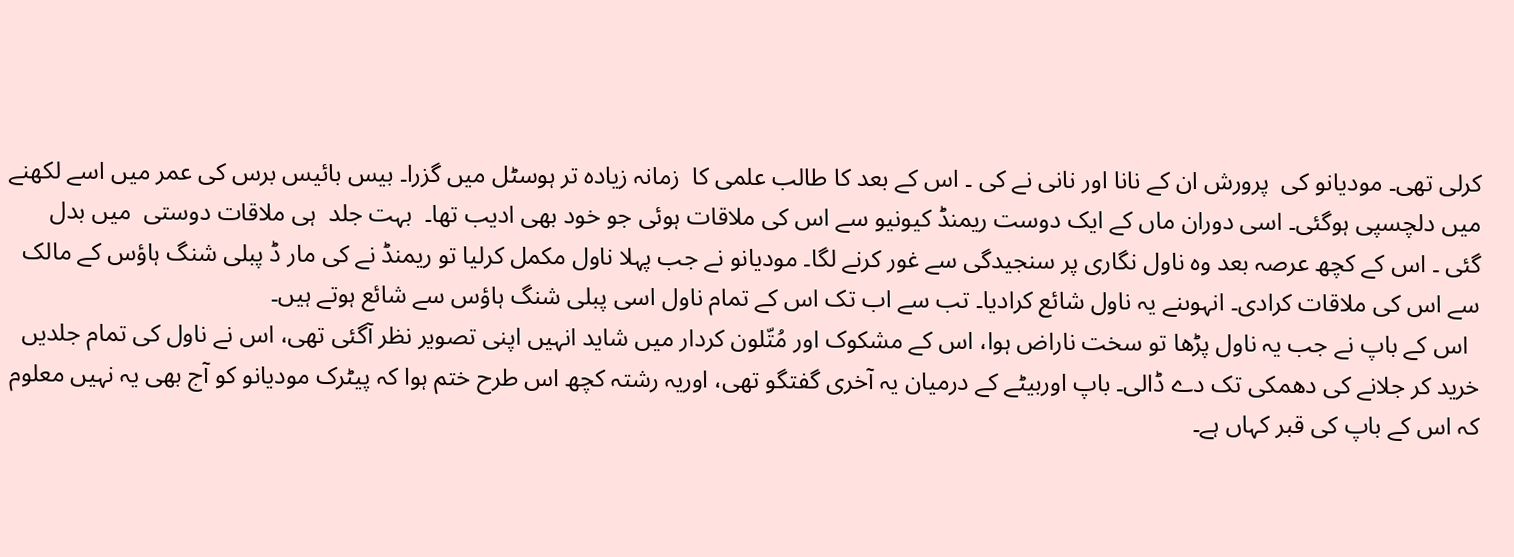کرلی تھی۔ مودیانو کی  پرورش ان کے نانا اور نانی نے کی ۔ اس کے بعد کا طالب علمی کا  زمانہ زیادہ تر ہوسٹل میں گزرا۔ بیس بائیس برس کی عمر میں اسے لکھنے میں دلچسپی ہوگئی۔ اسی دوران ماں کے ایک دوست ریمنڈ کیونیو سے اس کی ملاقات ہوئی جو خود بھی ادیب تھا۔  بہت جلد  ہی ملاقات دوستی  میں بدل گئی ۔ اس کے کچھ عرصہ بعد وہ ناول نگاری پر سنجیدگی سے غور کرنے لگا۔ مودیانو نے جب پہلا ناول مکمل کرلیا تو ریمنڈ نے کی مار ڈ پبلی شنگ ہاؤس کے مالک سے اس کی ملاقات کرادی۔ انہوںنے یہ ناول شائع کرادیا۔ تب سے اب تک اس کے تمام ناول اسی پبلی شنگ ہاؤس سے شائع ہوتے ہیں۔
  اس کے باپ نے جب یہ ناول پڑھا تو سخت ناراض ہوا، اس کے مشکوک اور مُتّلون کردار میں شاید انہیں اپنی تصویر نظر آگئی تھی، اس نے ناول کی تمام جلدیں خرید کر جلانے کی دھمکی تک دے ڈالی۔ باپ اوربیٹے کے درمیان یہ آخری گفتگو تھی، اوریہ رشتہ کچھ اس طرح ختم ہوا کہ پیٹرک مودیانو کو آج بھی یہ نہیں معلوم کہ اس کے باپ کی قبر کہاں ہے۔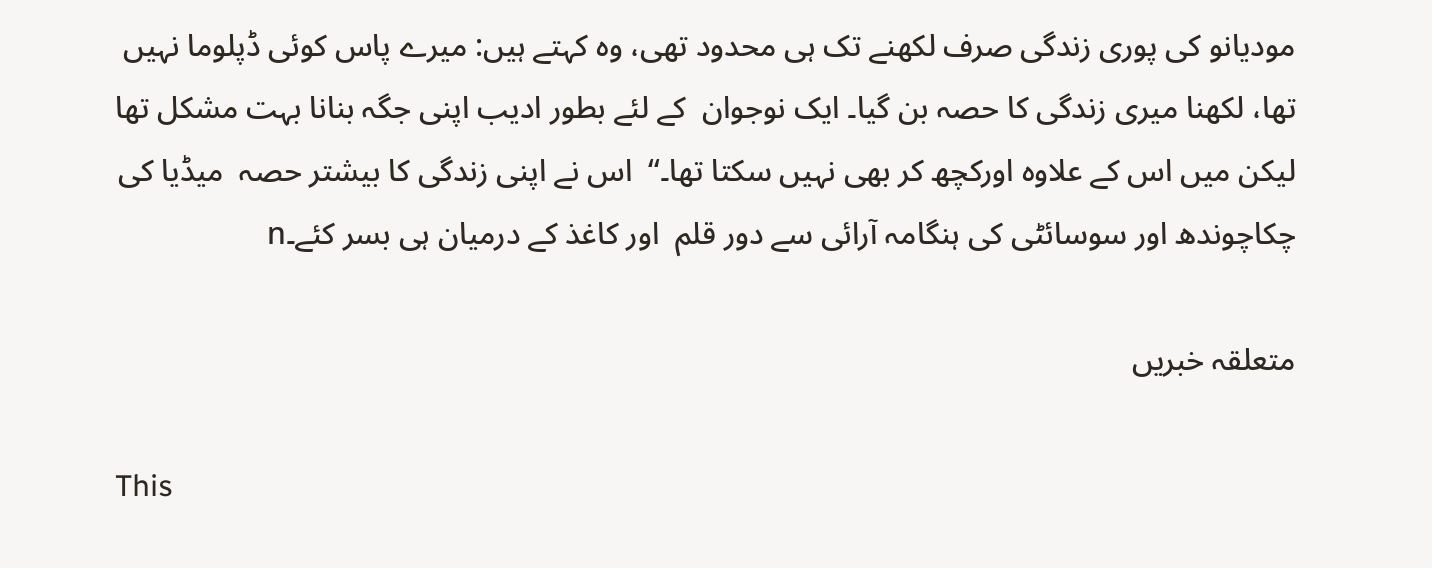مودیانو کی پوری زندگی صرف لکھنے تک ہی محدود تھی، وہ کہتے ہیں: میرے پاس کوئی ڈپلوما نہیں تھا، لکھنا میری زندگی کا حصہ بن گیا۔ ایک نوجوان  کے لئے بطور ادیب اپنی جگہ بنانا بہت مشکل تھا لیکن میں اس کے علاوہ اورکچھ کر بھی نہیں سکتا تھا۔‘‘  اس نے اپنی زندگی کا بیشتر حصہ  میڈیا کی چکاچوندھ اور سوسائٹی کی ہنگامہ آرائی سے دور قلم  اور کاغذ کے درمیان ہی بسر کئے۔n

متعلقہ خبریں

This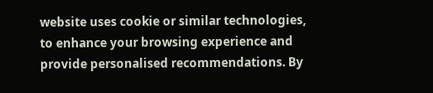website uses cookie or similar technologies, to enhance your browsing experience and provide personalised recommendations. By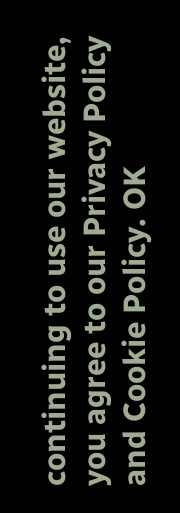continuing to use our website, you agree to our Privacy Policy and Cookie Policy. OK